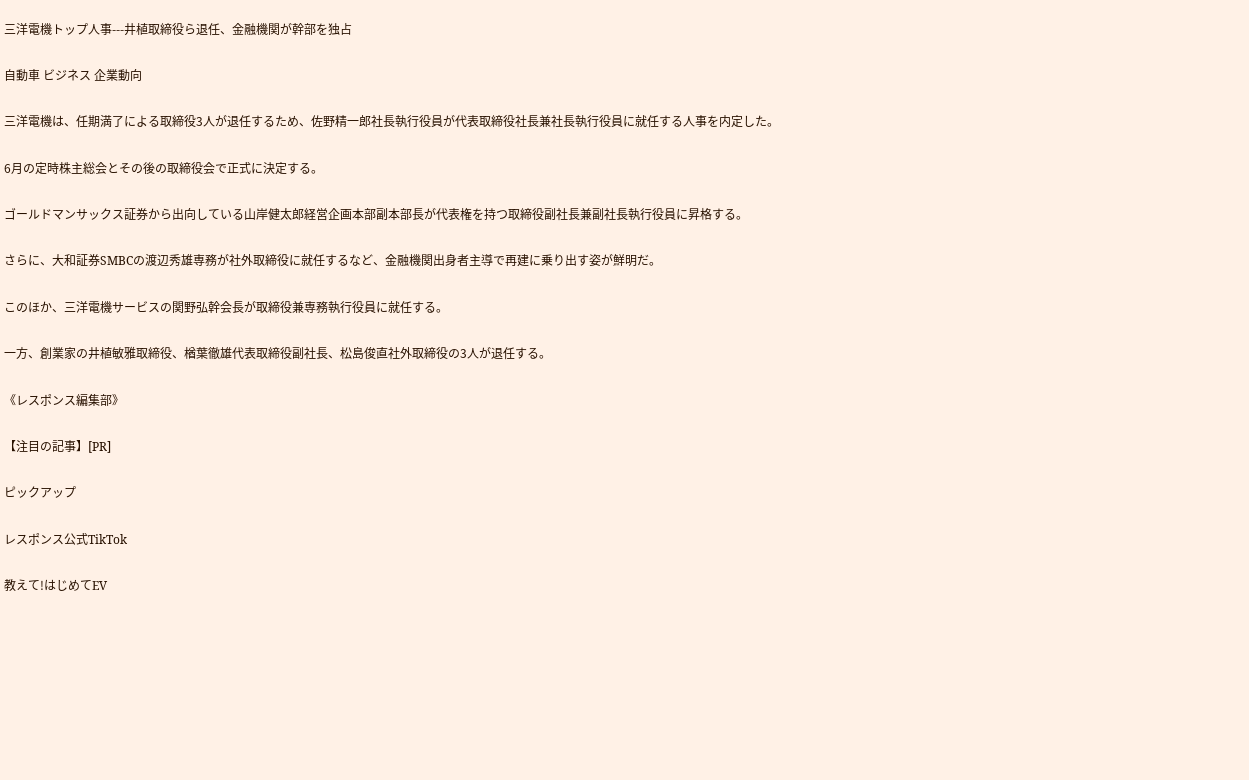三洋電機トップ人事---井植取締役ら退任、金融機関が幹部を独占

自動車 ビジネス 企業動向

三洋電機は、任期満了による取締役3人が退任するため、佐野精一郎社長執行役員が代表取締役社長兼社長執行役員に就任する人事を内定した。

6月の定時株主総会とその後の取締役会で正式に決定する。

ゴールドマンサックス証券から出向している山岸健太郎経営企画本部副本部長が代表権を持つ取締役副社長兼副社長執行役員に昇格する。

さらに、大和証券SMBCの渡辺秀雄専務が社外取締役に就任するなど、金融機関出身者主導で再建に乗り出す姿が鮮明だ。

このほか、三洋電機サービスの関野弘幹会長が取締役兼専務執行役員に就任する。

一方、創業家の井植敏雅取締役、楢葉徹雄代表取締役副社長、松島俊直社外取締役の3人が退任する。

《レスポンス編集部》

【注目の記事】[PR]

ピックアップ

レスポンス公式TikTok

教えて!はじめてEV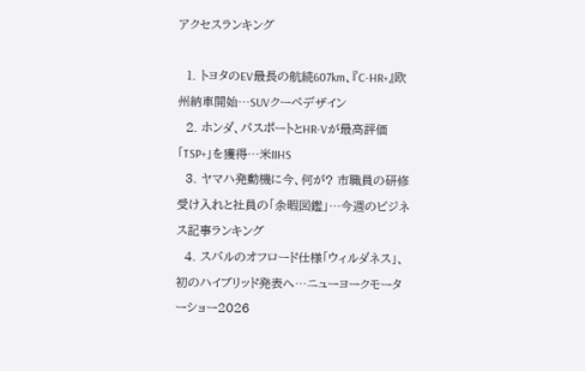アクセスランキング

  1. トヨタのEV最長の航続607km、『C-HR+』欧州納車開始…SUVクーペデザイン
  2. ホンダ、パスポートとHR-Vが最高評価「TSP+」を獲得…米IIHS
  3. ヤマハ発動機に今、何が? 市職員の研修受け入れと社員の「余暇図鑑」…今週のビジネス記事ランキング
  4. スバルのオフロード仕様「ウィルダネス」、初のハイブリッド発表へ…ニューヨークモーターショー2026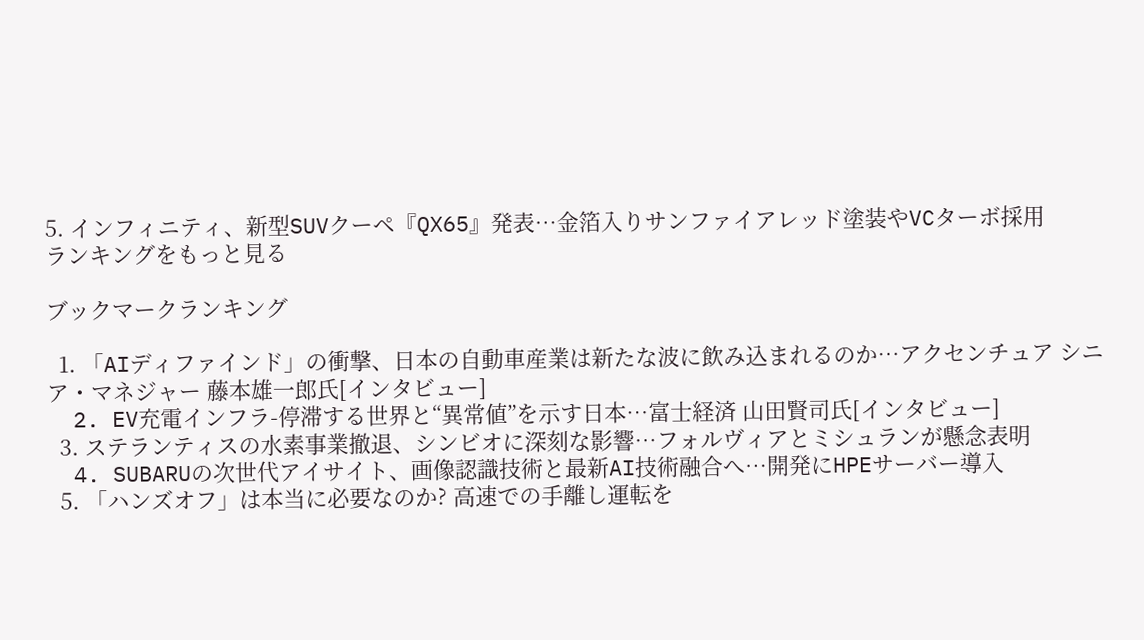5. インフィニティ、新型SUVクーペ『QX65』発表…金箔入りサンファイアレッド塗装やVCターボ採用
ランキングをもっと見る

ブックマークランキング

  1. 「AIディファインド」の衝撃、日本の自動車産業は新たな波に飲み込まれるのか…アクセンチュア シニア・マネジャー 藤本雄一郎氏[インタビュー]
  2. EV充電インフラ-停滞する世界と“異常値”を示す日本…富士経済 山田賢司氏[インタビュー]
  3. ステランティスの水素事業撤退、シンビオに深刻な影響…フォルヴィアとミシュランが懸念表明
  4. SUBARUの次世代アイサイト、画像認識技術と最新AI技術融合へ…開発にHPEサーバー導入
  5. 「ハンズオフ」は本当に必要なのか? 高速での手離し運転を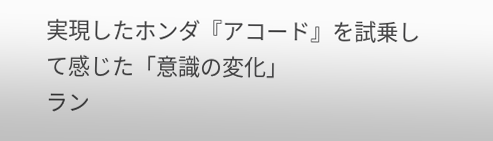実現したホンダ『アコード』を試乗して感じた「意識の変化」
ラン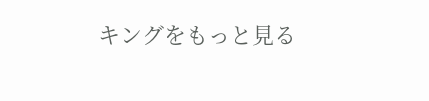キングをもっと見る